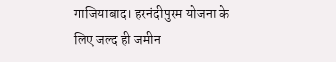गाजियाबाद। हरनंदीपुरम योजना के लिए जल्द ही जमीन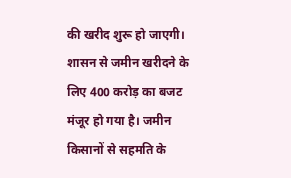की खरीद शुरू हो जाएगी। शासन से जमीन खरीदने के लिए 400 करोड़ का बजट मंजूर हो गया है। जमीन किसानों से सहमति के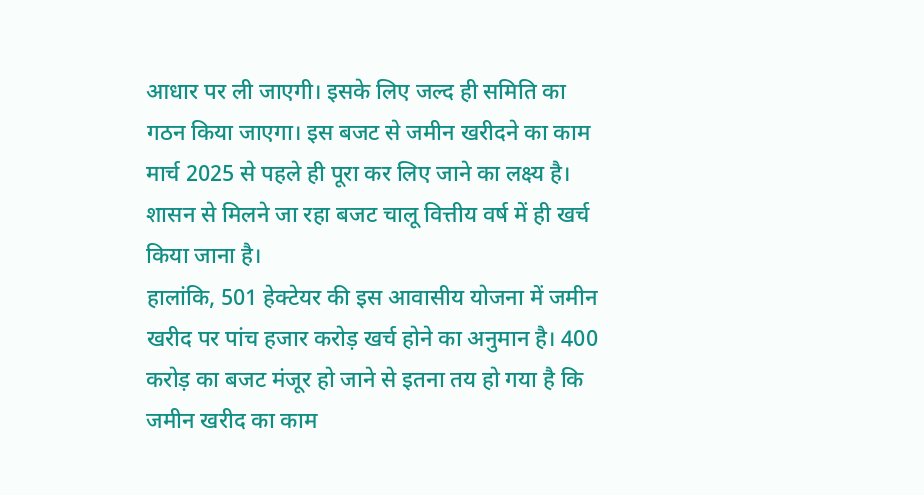आधार पर ली जाएगी। इसके लिए जल्द ही समिति का गठन किया जाएगा। इस बजट से जमीन खरीदने का काम मार्च 2025 से पहले ही पूरा कर लिए जाने का लक्ष्य है। शासन से मिलने जा रहा बजट चालू वित्तीय वर्ष में ही खर्च किया जाना है।
हालांकि, 501 हेक्टेयर की इस आवासीय योजना में जमीन खरीद पर पांच हजार करोड़ खर्च होने का अनुमान है। 400 करोड़ का बजट मंजूर हो जाने से इतना तय हो गया है कि जमीन खरीद का काम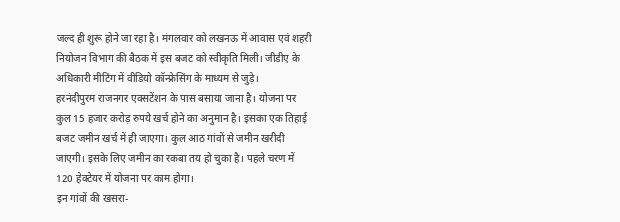जल्द ही शुरू होने जा रहा है। मंगलवार को लखनऊ में आवास एवं शहरी नियोजन विभाग की बैठक में इस बजट को स्वीकृति मिली। जीडीए के अधिकारी मीटिंग में वीडियो कॉन्फ्रेसिंग के माध्यम से जुड़े।
हरनंदीपुरम राजनगर एक्सटेंशन के पास बसाया जाना है। योजना पर कुल 15 हजार करोड़ रुपये खर्च होने का अनुमान है। इसका एक तिहाई बजट जमीन खर्च में ही जाएगा। कुल आठ गांवों से जमीन खरीदी जाएगी। इसके लिए जमीन का रकबा तय हो चुका है। पहले चरण में 120 हेक्टेयर में योजना पर काम होगा।
इन गांवों की खसरा-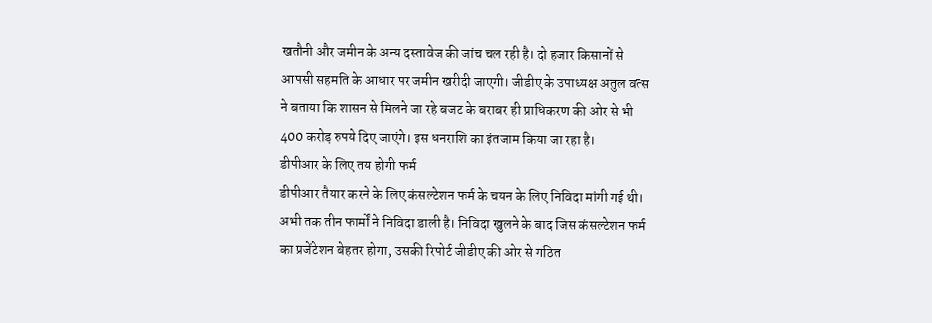खतौनी और जमीन के अन्य दस्तावेज की जांच चल रही है। दो हजार किसानों से आपसी सहमति के आधार पर जमीन खरीदी जाएगी। जीडीए के उपाध्यक्ष अतुल वत्स ने बताया कि शासन से मिलने जा रहे बजट के बराबर ही प्राधिकरण की ओर से भी 400 करोड़ रुपये दिए जाएंगे। इस धनराशि का इंतजाम किया जा रहा है।
डीपीआर के लिए तय होगी फर्म
डीपीआर तैयार करने के लिए कंसल्टेशन फर्म के चयन के लिए निविदा मांगी गई थी। अभी तक तीन फार्मों ने निविदा डाली है। निविदा खुलने के बाद जिस कंसल्टेशन फर्म का प्रजेंटेशन बेहतर होगा, उसकी रिपोर्ट जीडीए की ओर से गठित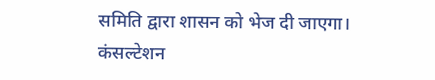समिति द्वारा शासन को भेज दी जाएगा। कंसल्टेशन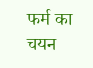फर्म का चयन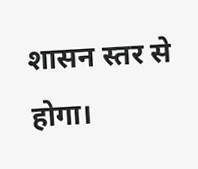शासन स्तर से होगा।